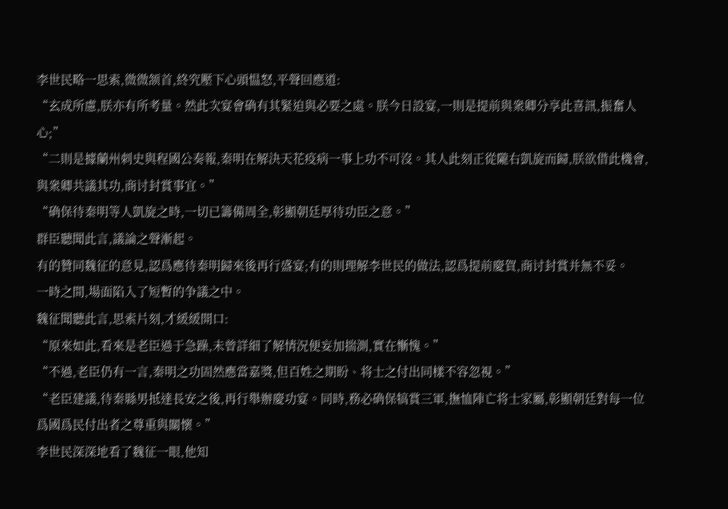李世民略一思索,微微颔首,終究壓下心頭愠怒,平聲回應道:
“玄成所慮,朕亦有所考量。然此次宴會确有其緊迫與必要之處。朕今日設宴,一則是提前與衆卿分享此喜訊,振奮人心;”
“二則是據蘭州刺史與程國公奏報,秦明在解決天花疫病一事上功不可沒。其人此刻正從隴右凱旋而歸,朕欲借此機會,與衆卿共議其功,商讨封賞事宜。”
“确保待秦明等人凱旋之時,一切已籌備周全,彰顯朝廷厚待功臣之意。”
群臣聽聞此言,議論之聲漸起。
有的贊同魏征的意見,認爲應待秦明歸來後再行盛宴;有的則理解李世民的做法,認爲提前慶賀,商讨封賞并無不妥。
一時之間,場面陷入了短暫的争議之中。
魏征聞聽此言,思索片刻,才緩緩開口:
“原來如此,看來是老臣過于急躁,未曾詳細了解情況便妄加揣測,實在慚愧。”
“不過,老臣仍有一言,秦明之功固然應當嘉獎,但百姓之期盼、将士之付出同樣不容忽視。”
“老臣建議,待秦縣男抵達長安之後,再行舉辦慶功宴。同時,務必确保犒賞三軍,撫恤陣亡将士家屬,彰顯朝廷對每一位爲國爲民付出者之尊重與關懷。”
李世民深深地看了魏征一眼,他知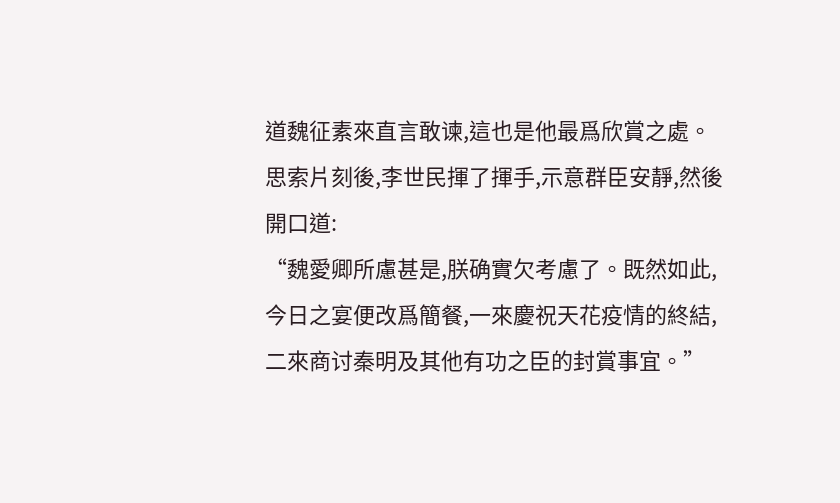道魏征素來直言敢谏,這也是他最爲欣賞之處。
思索片刻後,李世民揮了揮手,示意群臣安靜,然後開口道:
“魏愛卿所慮甚是,朕确實欠考慮了。既然如此,今日之宴便改爲簡餐,一來慶祝天花疫情的終結,二來商讨秦明及其他有功之臣的封賞事宜。”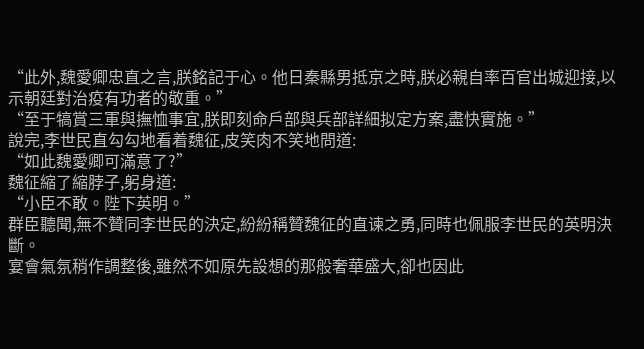“此外,魏愛卿忠直之言,朕銘記于心。他日秦縣男抵京之時,朕必親自率百官出城迎接,以示朝廷對治疫有功者的敬重。”
“至于犒賞三軍與撫恤事宜,朕即刻命戶部與兵部詳細拟定方案,盡快實施。”
說完,李世民直勾勾地看着魏征,皮笑肉不笑地問道:
“如此魏愛卿可滿意了?”
魏征縮了縮脖子,躬身道:
“小臣不敢。陛下英明。”
群臣聽聞,無不贊同李世民的決定,紛紛稱贊魏征的直谏之勇,同時也佩服李世民的英明決斷。
宴會氣氛稍作調整後,雖然不如原先設想的那般奢華盛大,卻也因此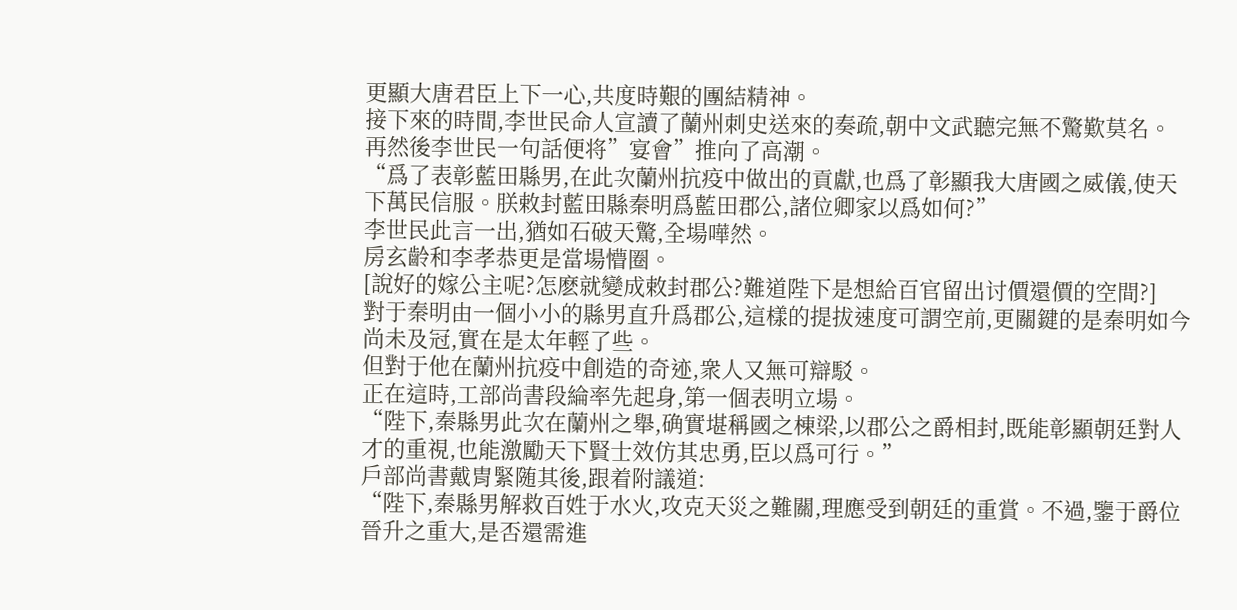更顯大唐君臣上下一心,共度時艱的團結精神。
接下來的時間,李世民命人宣讀了蘭州刺史送來的奏疏,朝中文武聽完無不驚歎莫名。
再然後李世民一句話便将”宴會”推向了高潮。
“爲了表彰藍田縣男,在此次蘭州抗疫中做出的貢獻,也爲了彰顯我大唐國之威儀,使天下萬民信服。朕敕封藍田縣秦明爲藍田郡公,諸位卿家以爲如何?”
李世民此言一出,猶如石破天驚,全場嘩然。
房玄齡和李孝恭更是當場懵圈。
[說好的嫁公主呢?怎麽就變成敕封郡公?難道陛下是想給百官留出讨價還價的空間?]
對于秦明由一個小小的縣男直升爲郡公,這樣的提拔速度可謂空前,更關鍵的是秦明如今尚未及冠,實在是太年輕了些。
但對于他在蘭州抗疫中創造的奇迹,衆人又無可辯駁。
正在這時,工部尚書段綸率先起身,第一個表明立場。
“陛下,秦縣男此次在蘭州之舉,确實堪稱國之棟梁,以郡公之爵相封,既能彰顯朝廷對人才的重視,也能激勵天下賢士效仿其忠勇,臣以爲可行。”
戶部尚書戴胄緊随其後,跟着附議道:
“陛下,秦縣男解救百姓于水火,攻克天災之難關,理應受到朝廷的重賞。不過,鑒于爵位晉升之重大,是否還需進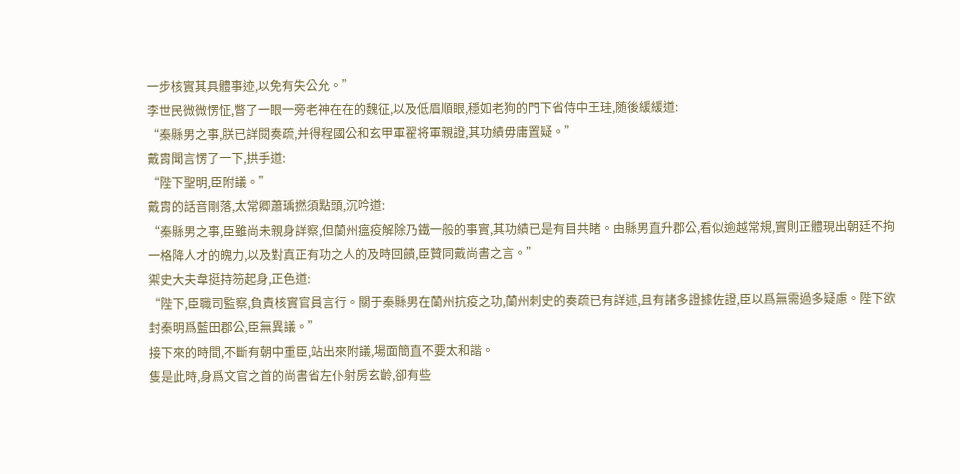一步核實其具體事迹,以免有失公允。”
李世民微微愣怔,瞥了一眼一旁老神在在的魏征,以及低眉順眼,穩如老狗的門下省侍中王珪,随後緩緩道:
“秦縣男之事,朕已詳閱奏疏,并得程國公和玄甲軍翟将軍親證,其功績毋庸置疑。”
戴胄聞言愣了一下,拱手道:
“陛下聖明,臣附議。”
戴胄的話音剛落,太常卿蕭瑀撚須點頭,沉吟道:
“秦縣男之事,臣雖尚未親身詳察,但蘭州瘟疫解除乃鐵一般的事實,其功績已是有目共睹。由縣男直升郡公,看似逾越常規,實則正體現出朝廷不拘一格降人才的魄力,以及對真正有功之人的及時回饋,臣贊同戴尚書之言。”
禦史大夫韋挺持笏起身,正色道:
“陛下,臣職司監察,負責核實官員言行。關于秦縣男在蘭州抗疫之功,蘭州刺史的奏疏已有詳述,且有諸多證據佐證,臣以爲無需過多疑慮。陛下欲封秦明爲藍田郡公,臣無異議。”
接下來的時間,不斷有朝中重臣,站出來附議,場面簡直不要太和諧。
隻是此時,身爲文官之首的尚書省左仆射房玄齡,卻有些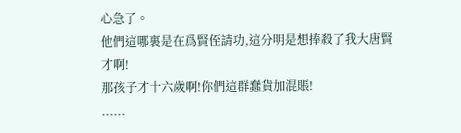心急了。
他們這哪裏是在爲賢侄請功,這分明是想捧殺了我大唐賢才啊!
那孩子才十六歲啊!你們這群蠢貨加混賬!
......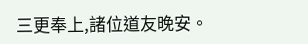三更奉上,諸位道友晚安。